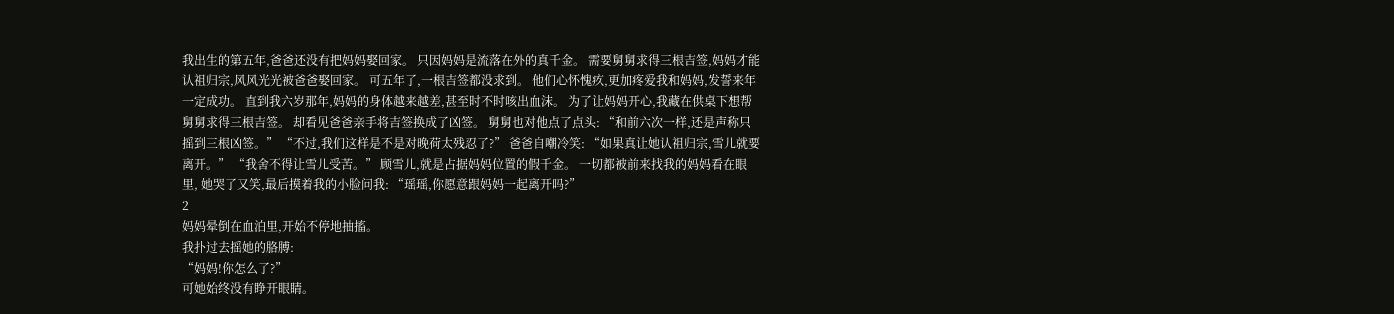我出生的第五年,爸爸还没有把妈妈娶回家。 只因妈妈是流落在外的真千金。 需要舅舅求得三根吉签,妈妈才能认祖归宗,风风光光被爸爸娶回家。 可五年了,一根吉签都没求到。 他们心怀愧疚,更加疼爱我和妈妈,发誓来年一定成功。 直到我六岁那年,妈妈的身体越来越差,甚至时不时咳出血沫。 为了让妈妈开心,我藏在供桌下想帮舅舅求得三根吉签。 却看见爸爸亲手将吉签换成了凶签。 舅舅也对他点了点头: “和前六次一样,还是声称只摇到三根凶签。” “不过,我们这样是不是对晚荷太残忍了?” 爸爸自嘲冷笑: “如果真让她认祖归宗,雪儿就要离开。” “我舍不得让雪儿受苦。” 顾雪儿,就是占据妈妈位置的假千金。 一切都被前来找我的妈妈看在眼里, 她哭了又笑,最后摸着我的小脸问我: “瑶瑶,你愿意跟妈妈一起离开吗?”
2
妈妈晕倒在血泊里,开始不停地抽搐。
我扑过去摇她的胳膊:
“妈妈!你怎么了?”
可她始终没有睁开眼睛。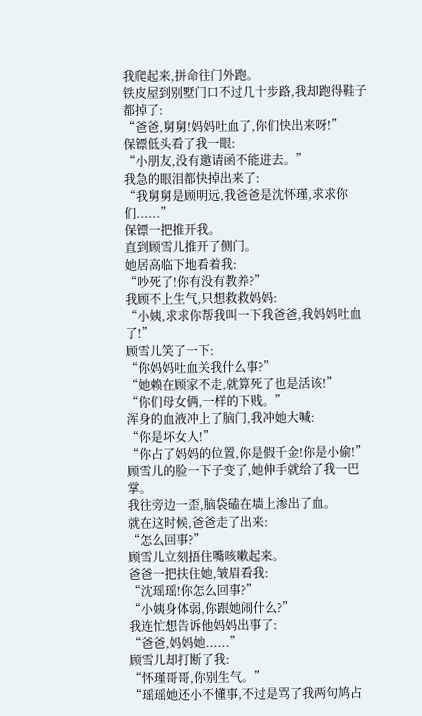我爬起来,拼命往门外跑。
铁皮屋到别墅门口不过几十步路,我却跑得鞋子都掉了:
“爸爸,舅舅!妈妈吐血了,你们快出来呀!”
保镖低头看了我一眼:
“小朋友,没有邀请函不能进去。”
我急的眼泪都快掉出来了:
“我舅舅是顾明远,我爸爸是沈怀瑾,求求你们......”
保镖一把推开我。
直到顾雪儿推开了侧门。
她居高临下地看着我:
“吵死了!你有没有教养?”
我顾不上生气,只想救救妈妈:
“小姨,求求你帮我叫一下我爸爸,我妈妈吐血了!”
顾雪儿笑了一下:
“你妈妈吐血关我什么事?”
“她赖在顾家不走,就算死了也是活该!”
“你们母女俩,一样的下贱。”
浑身的血液冲上了脑门,我冲她大喊:
“你是坏女人!”
“你占了妈妈的位置,你是假千金!你是小偷!”
顾雪儿的脸一下子变了,她伸手就给了我一巴掌。
我往旁边一歪,脑袋磕在墙上渗出了血。
就在这时候,爸爸走了出来:
“怎么回事?”
顾雪儿立刻捂住嘴咳嗽起来。
爸爸一把扶住她,皱眉看我:
“沈瑶瑶!你怎么回事?”
“小姨身体弱,你跟她闹什么?”
我连忙想告诉他妈妈出事了:
“爸爸,妈妈她......”
顾雪儿却打断了我:
“怀瑾哥哥,你别生气。”
“瑶瑶她还小不懂事,不过是骂了我两句鸠占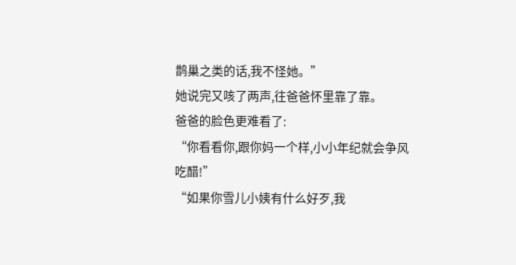鹊巢之类的话,我不怪她。”
她说完又咳了两声,往爸爸怀里靠了靠。
爸爸的脸色更难看了:
“你看看你,跟你妈一个样,小小年纪就会争风吃醋!”
“如果你雪儿小姨有什么好歹,我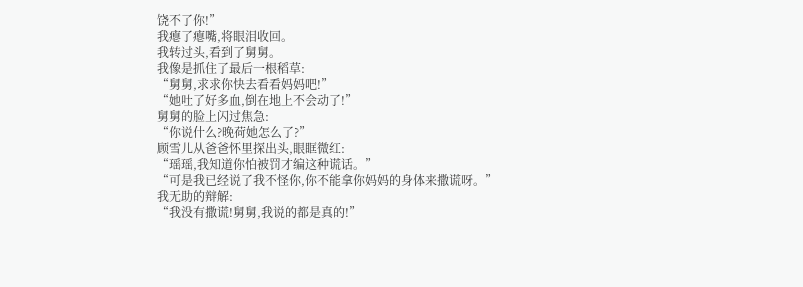饶不了你!”
我瘪了瘪嘴,将眼泪收回。
我转过头,看到了舅舅。
我像是抓住了最后一根稻草:
“舅舅,求求你快去看看妈妈吧!”
“她吐了好多血,倒在地上不会动了!”
舅舅的脸上闪过焦急:
“你说什么?晚荷她怎么了?”
顾雪儿从爸爸怀里探出头,眼眶微红:
“瑶瑶,我知道你怕被罚才编这种谎话。”
“可是我已经说了我不怪你,你不能拿你妈妈的身体来撒谎呀。”
我无助的辩解:
“我没有撒谎!舅舅,我说的都是真的!”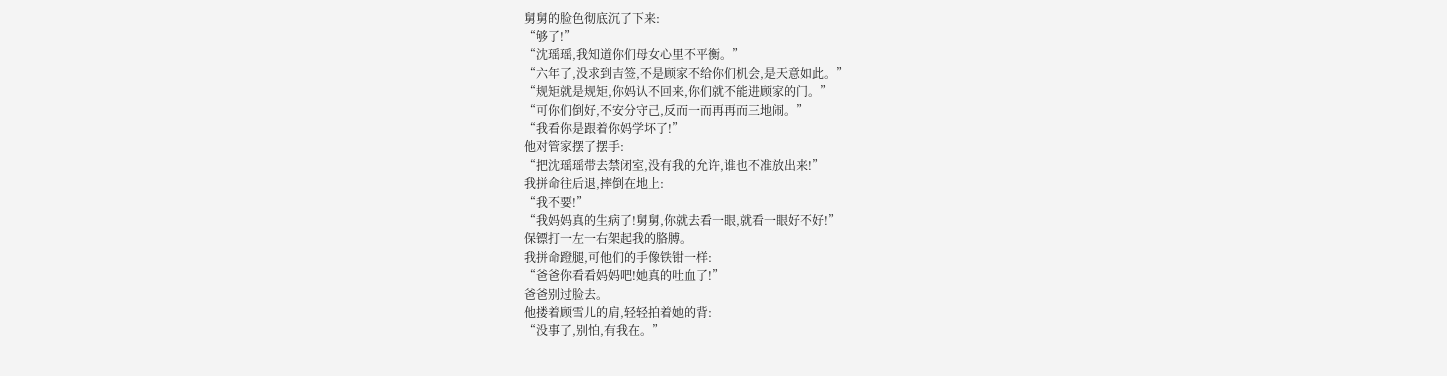舅舅的脸色彻底沉了下来:
“够了!”
“沈瑶瑶,我知道你们母女心里不平衡。”
“六年了,没求到吉签,不是顾家不给你们机会,是天意如此。”
“规矩就是规矩,你妈认不回来,你们就不能进顾家的门。”
“可你们倒好,不安分守己,反而一而再再而三地闹。”
“我看你是跟着你妈学坏了!”
他对管家摆了摆手:
“把沈瑶瑶带去禁闭室,没有我的允许,谁也不准放出来!”
我拼命往后退,摔倒在地上:
“我不要!”
“我妈妈真的生病了!舅舅,你就去看一眼,就看一眼好不好!”
保镖打一左一右架起我的胳膊。
我拼命蹬腿,可他们的手像铁钳一样:
“爸爸你看看妈妈吧!她真的吐血了!”
爸爸别过脸去。
他搂着顾雪儿的肩,轻轻拍着她的背:
“没事了,别怕,有我在。”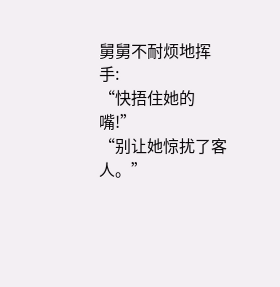舅舅不耐烦地挥手:
“快捂住她的嘴!”
“别让她惊扰了客人。”